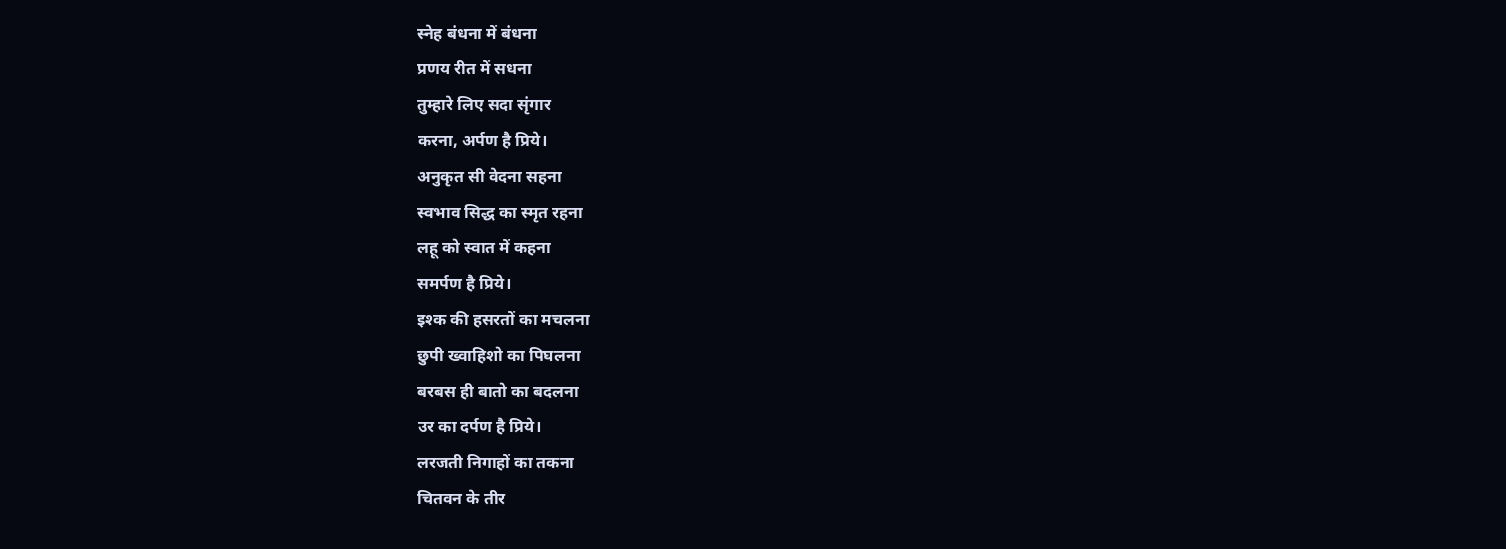स्नेह बंधना में बंधना
प्रणय रीत में सधना
तुम्हारे लिए सदा सृंगार
करना, अर्पण है प्रिये।
अनुकृत सी वेदना सहना
स्वभाव सिद्ध का स्मृत रहना
लहू को स्वात में कहना
समर्पण है प्रिये।
इश्क की हसरतों का मचलना
छुपी ख्वाहिशो का पिघलना
बरबस ही बातो का बदलना
उर का दर्पण है प्रिये।
लरजती निगाहों का तकना
चितवन के तीर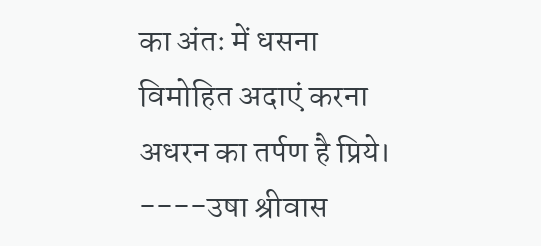का अंतः में धसना
विमोहित अदाएं करना
अधरन का तर्पण है प्रिये।
----उषा श्रीवास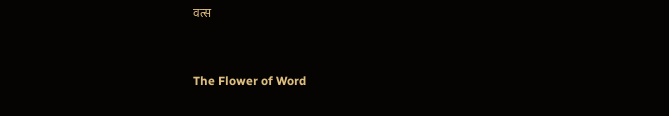वत्स


The Flower of Word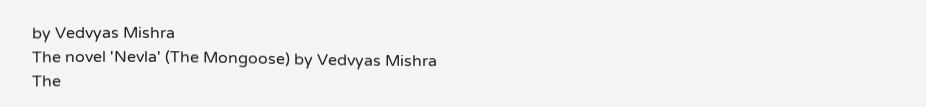by Vedvyas Mishra
The novel 'Nevla' (The Mongoose) by Vedvyas Mishra
The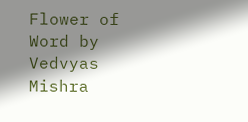Flower of Word by Vedvyas Mishra